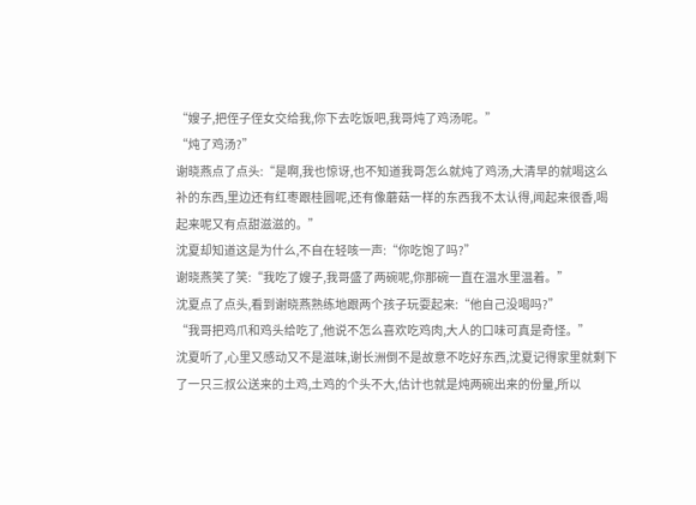“嫂子,把侄子侄女交给我,你下去吃饭吧,我哥炖了鸡汤呢。”
“炖了鸡汤?”
谢晓燕点了点头:“是啊,我也惊讶,也不知道我哥怎么就炖了鸡汤,大清早的就喝这么补的东西,里边还有红枣跟桂圆呢,还有像蘑菇一样的东西我不太认得,闻起来很香,喝起来呢又有点甜滋滋的。”
沈夏却知道这是为什么,不自在轻咳一声:“你吃饱了吗?”
谢晓燕笑了笑:“我吃了嫂子,我哥盛了两碗呢,你那碗一直在温水里温着。”
沈夏点了点头,看到谢晓燕熟练地跟两个孩子玩耍起来:“他自己没喝吗?”
“我哥把鸡爪和鸡头给吃了,他说不怎么喜欢吃鸡肉,大人的口味可真是奇怪。”
沈夏听了,心里又感动又不是滋味,谢长洲倒不是故意不吃好东西,沈夏记得家里就剩下了一只三叔公送来的土鸡,土鸡的个头不大,估计也就是炖两碗出来的份量,所以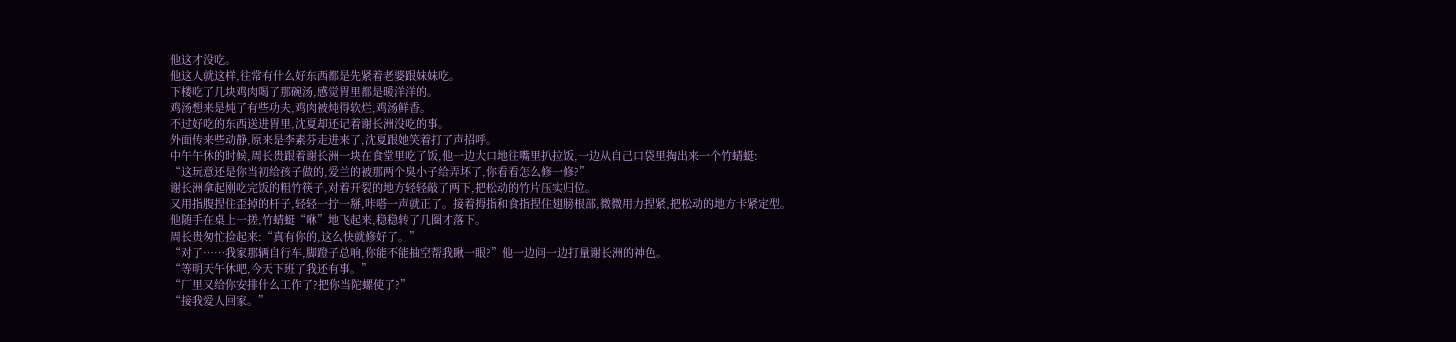他这才没吃。
他这人就这样,往常有什么好东西都是先紧着老婆跟妹妹吃。
下楼吃了几块鸡肉喝了那碗汤,感觉胃里都是暖洋洋的。
鸡汤想来是炖了有些功夫,鸡肉被炖得软烂,鸡汤鲜香。
不过好吃的东西送进胃里,沈夏却还记着谢长洲没吃的事。
外面传来些动静,原来是李素芬走进来了,沈夏跟她笑着打了声招呼。
中午午休的时候,周长贵跟着谢长洲一块在食堂里吃了饭,他一边大口地往嘴里扒拉饭,一边从自己口袋里掏出来一个竹蜻蜓:
“这玩意还是你当初给孩子做的,爱兰的被那两个臭小子给弄坏了,你看看怎么修一修?”
谢长洲拿起刚吃完饭的粗竹筷子,对着开裂的地方轻轻敲了两下,把松动的竹片压实归位。
又用指腹捏住歪掉的杆子,轻轻一拧一掰,咔嗒一声就正了。接着拇指和食指捏住翅膀根部,微微用力捏紧,把松动的地方卡紧定型。
他随手在桌上一搓,竹蜻蜓“咻”地飞起来,稳稳转了几圈才落下。
周长贵匆忙捡起来:“真有你的,这么快就修好了。”
“对了……我家那辆自行车,脚蹬子总响,你能不能抽空帮我瞅一眼?”他一边问一边打量谢长洲的神色。
“等明天午休吧,今天下班了我还有事。”
“厂里又给你安排什么工作了?把你当陀螺使了?”
“接我爱人回家。”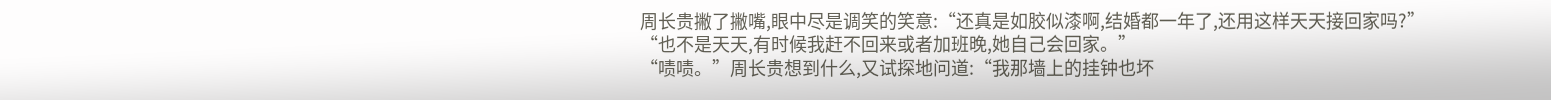周长贵撇了撇嘴,眼中尽是调笑的笑意:“还真是如胶似漆啊,结婚都一年了,还用这样天天接回家吗?”
“也不是天天,有时候我赶不回来或者加班晚,她自己会回家。”
“啧啧。”周长贵想到什么,又试探地问道:“我那墙上的挂钟也坏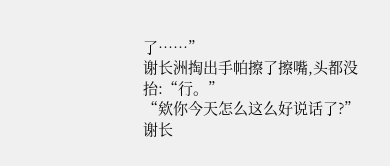了……”
谢长洲掏出手帕擦了擦嘴,头都没抬:“行。”
“欸你今天怎么这么好说话了?”
谢长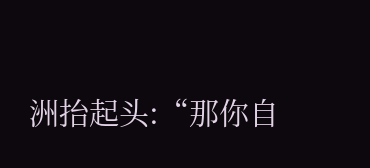洲抬起头:“那你自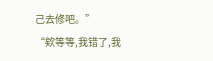己去修吧。”
“欸等等,我错了,我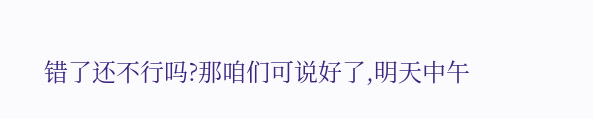错了还不行吗?那咱们可说好了,明天中午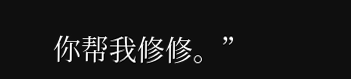你帮我修修。”